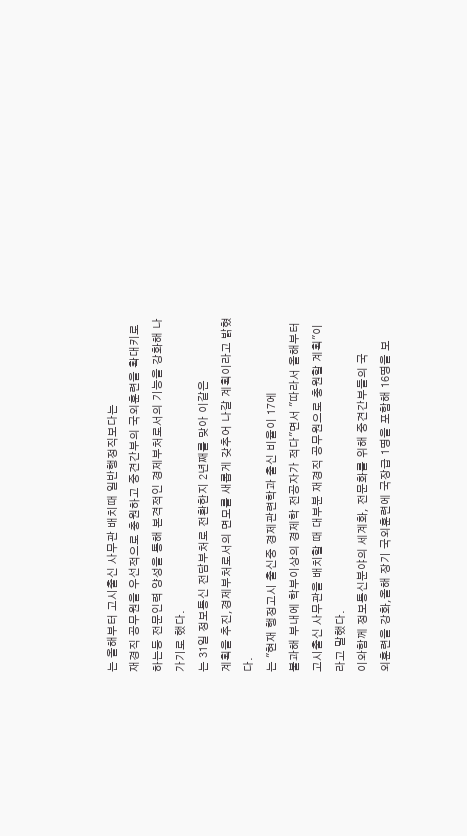는 올해부터 고시출신 사무관 배치때 일반행정직보다는
재경직 공무원을 우선적으로 충원하고 중견간부의 국외훈련을 확대키로
하는등 전문인력 양성을 통해 본격적인 경제부처로서의 기능을 강화해 나
가기로 했다.
는 31일 정보통신 전담부처로 전환한지 2년째를 맞아 이같은
계획을 추진,경제부처로서의 면모를 새롭게 갖추어 나갈 계획이라고 밝혔
다.
는 "현재 행정고시 출신중 경제관련학과 출신 비율이 17에
불과해 부내에 학부이상의 경제학 전공자가 적다"면서 "따라서 올해부터
고시출신 사무관을 배치할 때 대부분 재경직 공무원으로 충원할 계획"이
라고 말했다.
이와함께 정보통신분야의 세계화, 전문화를 위해 중견간부들의 국
외훈련을 강화,올해 장기 국외훈련에 국장급 1명을 포함해 16명을 보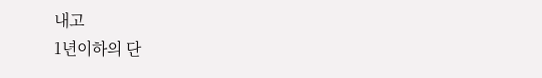내고
1년이하의 단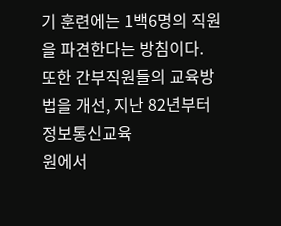기 훈련에는 1백6명의 직원을 파견한다는 방침이다.
또한 간부직원들의 교육방법을 개선, 지난 82년부터 정보통신교육
원에서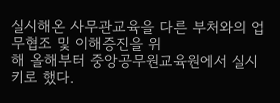실시해온 사무관교육을 다른 부처와의 업무협조 및 이해증진을 위
해 올해부터 중앙공무원교육원에서 실시키로 했다.